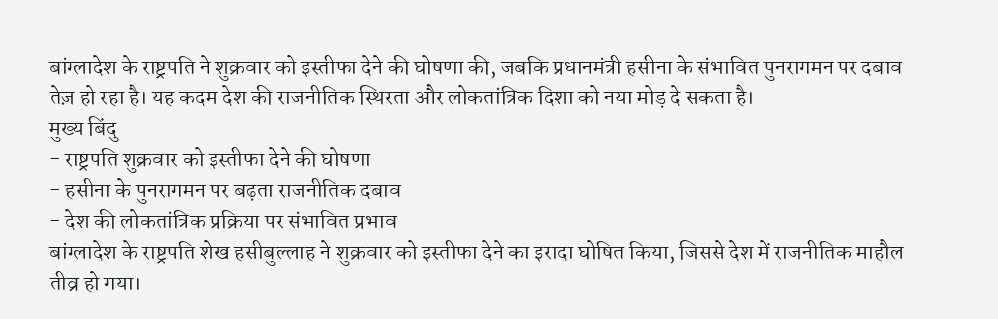बांग्लादेश के राष्ट्रपति ने शुक्रवार को इस्तीफा देने की घोषणा की, जबकि प्रधानमंत्री हसीना के संभावित पुनरागमन पर दबाव तेज़ हो रहा है। यह कदम देश की राजनीतिक स्थिरता और लोकतांत्रिक दिशा को नया मोड़ दे सकता है।
मुख्य बिंदु
- राष्ट्रपति शुक्रवार को इस्तीफा देने की घोषणा
- हसीना के पुनरागमन पर बढ़ता राजनीतिक दबाव
- देश की लोकतांत्रिक प्रक्रिया पर संभावित प्रभाव
बांग्लादेश के राष्ट्रपति शेख हसीबुल्लाह ने शुक्रवार को इस्तीफा देने का इरादा घोषित किया, जिससे देश में राजनीतिक माहौल तीव्र हो गया।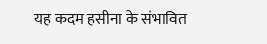यह कदम हसीना के संभावित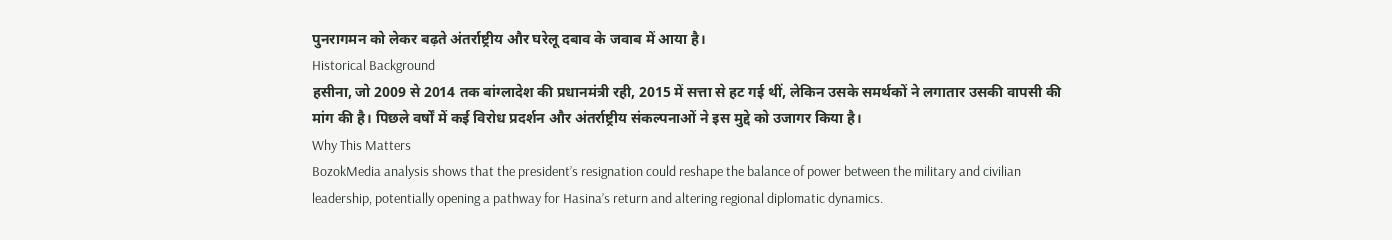पुनरागमन को लेकर बढ़ते अंतर्राष्ट्रीय और घरेलू दबाव के जवाब में आया है।
Historical Background
हसीना, जो 2009 से 2014 तक बांग्लादेश की प्रधानमंत्री रही, 2015 में सत्ता से हट गई थीं, लेकिन उसके समर्थकों ने लगातार उसकी वापसी की मांग की है। पिछले वर्षों में कई विरोध प्रदर्शन और अंतर्राष्ट्रीय संकल्पनाओं ने इस मुद्दे को उजागर किया है।
Why This Matters
BozokMedia analysis shows that the president’s resignation could reshape the balance of power between the military and civilian leadership, potentially opening a pathway for Hasina’s return and altering regional diplomatic dynamics.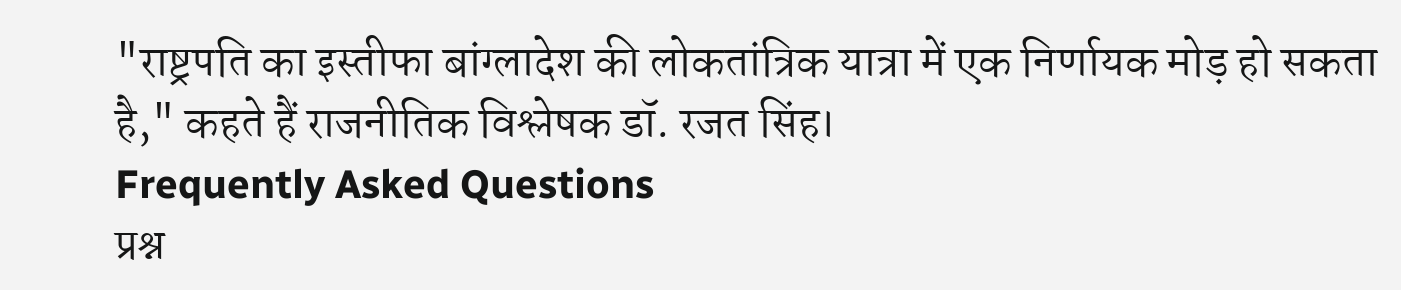"राष्ट्रपति का इस्तीफा बांग्लादेश की लोकतांत्रिक यात्रा में एक निर्णायक मोड़ हो सकता है," कहते हैं राजनीतिक विश्लेषक डॉ. रजत सिंह।
Frequently Asked Questions
प्रश्न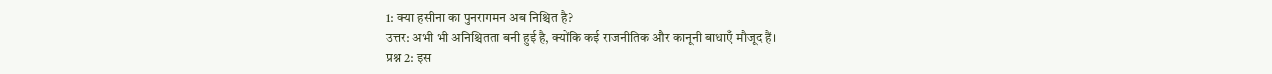1: क्या हसीना का पुनरागमन अब निश्चित है?
उत्तर: अभी भी अनिश्चितता बनी हुई है, क्योंकि कई राजनीतिक और कानूनी बाधाएँ मौजूद हैं।
प्रश्न 2: इस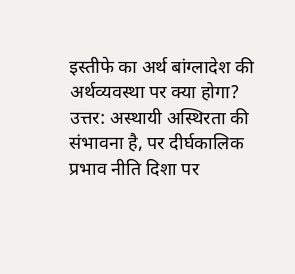इस्तीफे का अर्थ बांग्लादेश की अर्थव्यवस्था पर क्या होगा?
उत्तर: अस्थायी अस्थिरता की संभावना है, पर दीर्घकालिक प्रभाव नीति दिशा पर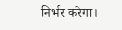निर्भर करेगा।